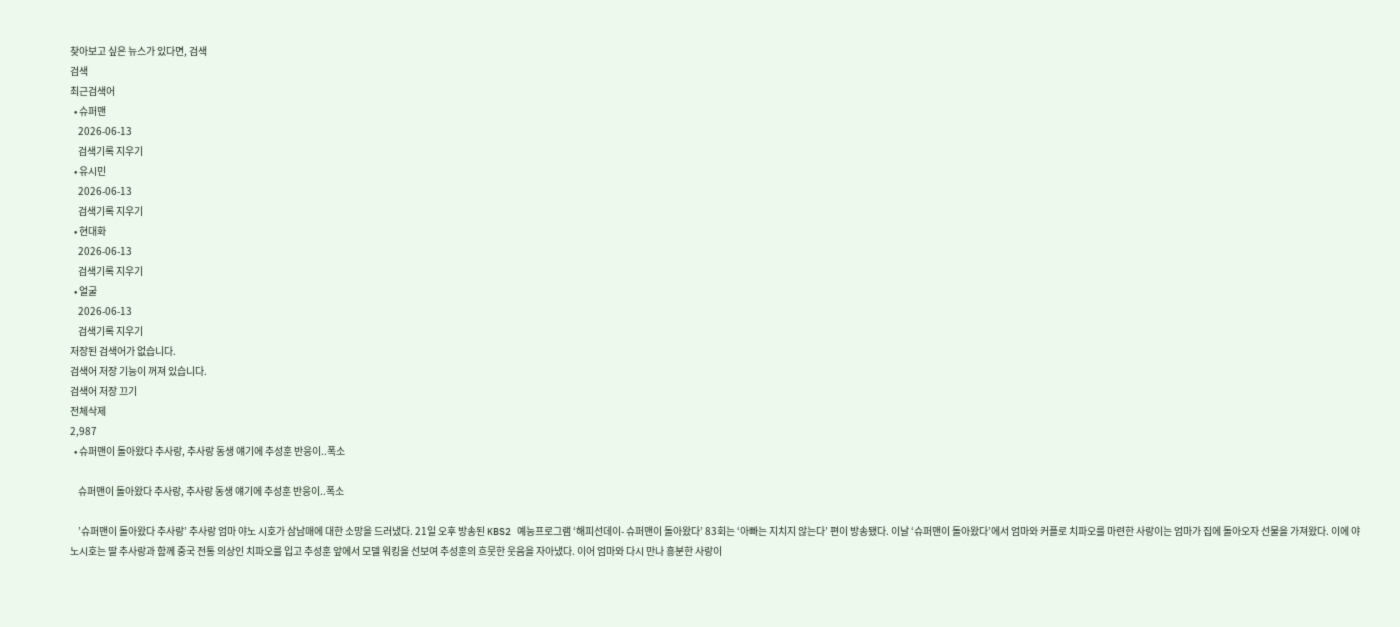찾아보고 싶은 뉴스가 있다면, 검색
검색
최근검색어
  • 슈퍼맨
    2026-06-13
    검색기록 지우기
  • 유시민
    2026-06-13
    검색기록 지우기
  • 현대화
    2026-06-13
    검색기록 지우기
  • 얼굴
    2026-06-13
    검색기록 지우기
저장된 검색어가 없습니다.
검색어 저장 기능이 꺼져 있습니다.
검색어 저장 끄기
전체삭제
2,987
  • 슈퍼맨이 돌아왔다 추사랑, 추사랑 동생 얘기에 추성훈 반응이..폭소

    슈퍼맨이 돌아왔다 추사랑, 추사랑 동생 얘기에 추성훈 반응이..폭소

    ’슈퍼맨이 돌아왔다 추사랑’ 추사랑 엄마 야노 시호가 삼남매에 대한 소망을 드러냈다. 21일 오후 방송된 KBS2 예능프로그램 ‘해피선데이- 슈퍼맨이 돌아왔다’ 83회는 ‘아빠는 지치지 않는다’ 편이 방송됐다. 이날 ‘슈퍼맨이 돌아왔다’에서 엄마와 커플로 치파오를 마련한 사랑이는 엄마가 집에 돌아오자 선물을 가져왔다. 이에 야노시호는 딸 추사랑과 함께 중국 전통 의상인 치파오를 입고 추성훈 앞에서 모델 워킹을 선보여 추성훈의 흐뭇한 웃음을 자아냈다. 이어 엄마와 다시 만나 흥분한 사랑이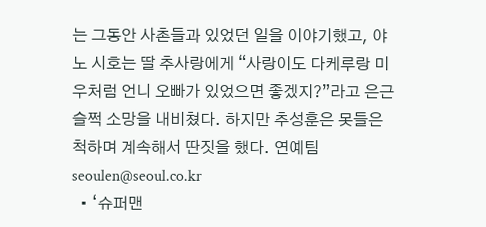는 그동안 사촌들과 있었던 일을 이야기했고, 야노 시호는 딸 추사랑에게 “사랑이도 다케루랑 미우처럼 언니 오빠가 있었으면 좋겠지?”라고 은근슬쩍 소망을 내비쳤다. 하지만 추성훈은 못들은척하며 계속해서 딴짓을 했다. 연예팀 seoulen@seoul.co.kr
  • ‘슈퍼맨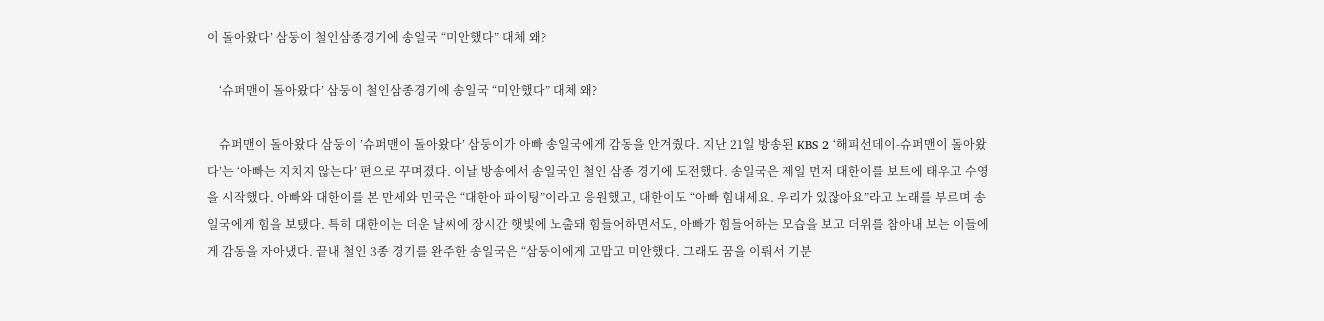이 돌아왔다’ 삼둥이 철인삼종경기에 송일국 “미안했다” 대체 왜?

    ‘슈퍼맨이 돌아왔다’ 삼둥이 철인삼종경기에 송일국 “미안했다” 대체 왜?

    슈퍼맨이 돌아왔다 삼둥이 ’슈퍼맨이 돌아왔다’ 삼둥이가 아빠 송일국에게 감동을 안겨줬다. 지난 21일 방송된 KBS 2 ‘해피선데이-슈퍼맨이 돌아왔다’는 ‘아빠는 지치지 않는다’ 편으로 꾸며졌다. 이날 방송에서 송일국인 철인 삼종 경기에 도전했다. 송일국은 제일 먼저 대한이를 보트에 태우고 수영을 시작했다. 아빠와 대한이를 본 만세와 민국은 “대한아 파이팅”이라고 응원했고, 대한이도 “아빠 힘내세요. 우리가 있잖아요”라고 노래를 부르며 송일국에게 힘을 보탰다. 특히 대한이는 더운 날씨에 장시간 햇빛에 노출돼 힘들어하면서도, 아빠가 힘들어하는 모습을 보고 더위를 참아내 보는 이들에게 감동을 자아냈다. 끝내 철인 3종 경기를 완주한 송일국은 “삼둥이에게 고맙고 미안했다. 그래도 꿈을 이뤄서 기분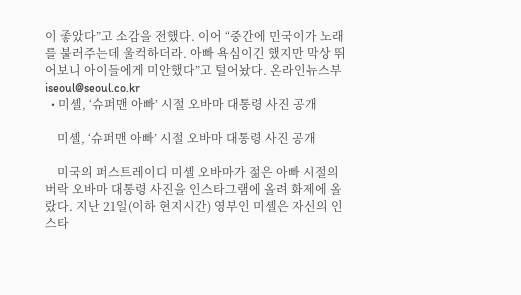이 좋았다”고 소감을 전했다. 이어 “중간에 민국이가 노래를 불러주는데 울컥하더라. 아빠 욕심이긴 했지만 막상 뛰어보니 아이들에게 미안했다”고 털어놨다. 온라인뉴스부 iseoul@seoul.co.kr
  • 미셸, ‘슈퍼맨 아빠’ 시절 오바마 대통령 사진 공개

    미셸, ‘슈퍼맨 아빠’ 시절 오바마 대통령 사진 공개

    미국의 퍼스트레이디 미셸 오바마가 젊은 아빠 시절의 버락 오바마 대통령 사진을 인스타그램에 올려 화제에 올랐다. 지난 21일(이하 현지시간) 영부인 미셸은 자신의 인스타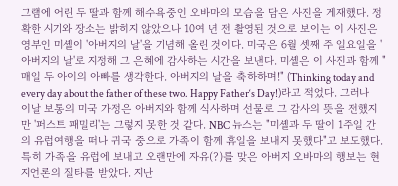그램에 어린 두 딸과 함께 해수욕중인 오바마의 모습을 담은 사진을 게재했다. 정확한 시기와 장소는 밝히지 않았으나 10여 년 전 촬영된 것으로 보이는 이 사진은 영부인 미셸이 '아버지의 날'을 기념해 올린 것이다. 미국은 6월 셋째 주 일요일을 '아버지의 날'로 지정해 그 은혜에 감사하는 시간을 보낸다. 미셸은 이 사진과 함께 "매일 두 아이의 아빠를 생각한다. 아버지의 날을 축하하며!" (Thinking today and every day about the father of these two. Happy Father‘s Day!)라고 적었다. 그러나 이날 보통의 미국 가정은 아버지와 함께 식사하며 선물로 그 감사의 뜻을 전했지만 '퍼스트 패밀리'는 그렇지 못한 것 같다. NBC 뉴스는 "미셸과 두 딸이 1주일 간의 유럽여행을 떠나 귀국 중으로 가족이 함께 휴일을 보내지 못했다"고 보도했다. 특히 가족을 유럽에 보내고 오랜만에 자유(?)를 맞은 아버지 오바마의 행보는 현지언론의 질타를 받았다. 지난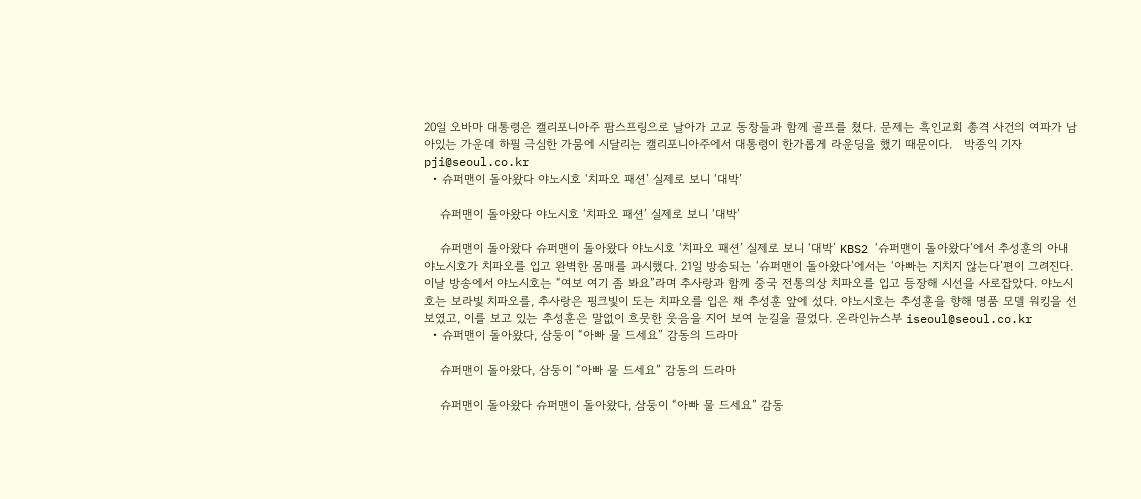20일 오바마 대통령은 캘리포니아주 팜스프링으로 날아가 고교 동창들과 함께 골프를 쳤다. 문제는 흑인교회 총격 사건의 여파가 남아있는 가운데 하필 극심한 가뭄에 시달리는 캘리포니아주에서 대통령이 한가롭게 라운딩을 했기 때문이다.   박종익 기자 pji@seoul.co.kr
  • 슈퍼맨이 돌아왔다 야노시호 ‘치파오 패션’ 실제로 보니 ‘대박’

    슈퍼맨이 돌아왔다 야노시호 ‘치파오 패션’ 실제로 보니 ‘대박’

    슈퍼맨이 돌아왔다 슈퍼맨이 돌아왔다 야노시호 ‘치파오 패션’ 실제로 보니 ‘대박’ KBS2 ‘슈퍼맨이 돌아왔다’에서 추성훈의 아내 야노시호가 치파오를 입고 완벽한 몸매를 과시했다. 21일 방송되는 ‘슈퍼맨이 돌아왔다’에서는 ‘아빠는 지치지 않는다’편이 그려진다. 이날 방송에서 야노시호는 “여보 여기 좀 봐요”라며 추사랑과 함께 중국 전통의상 치파오를 입고 등장해 시선을 사로잡았다. 야노시호는 보라빛 치파오를, 추사랑은 핑크빛이 도는 치파오를 입은 채 추성훈 앞에 섰다. 야노시호는 추성훈을 향해 명품 모델 워킹을 선보였고, 이를 보고 있는 추성훈은 말없이 흐뭇한 웃음을 지어 보여 눈길을 끌었다. 온라인뉴스부 iseoul@seoul.co.kr
  • 슈퍼맨이 돌아왔다, 삼둥이 “아빠 물 드세요” 감동의 드라마

    슈퍼맨이 돌아왔다, 삼둥이 “아빠 물 드세요” 감동의 드라마

    슈퍼맨이 돌아왔다 슈퍼맨이 돌아왔다, 삼둥이 “아빠 물 드세요” 감동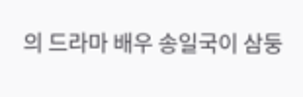의 드라마 배우 송일국이 삼둥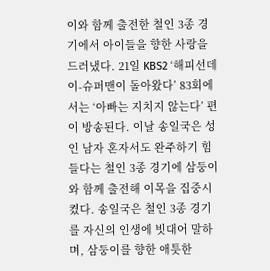이와 함께 출전한 철인 3종 경기에서 아이들을 향한 사랑을 드러냈다. 21일 KBS2 ‘해피선데이-슈퍼맨이 돌아왔다’ 83회에서는 ‘아빠는 지치지 않는다’ 편이 방송된다. 이날 송일국은 성인 남자 혼자서도 완주하기 힘들다는 철인 3종 경기에 삼둥이와 함께 출전해 이목을 집중시켰다. 송일국은 철인 3종 경기를 자신의 인생에 빗대어 말하며, 삼둥이를 향한 애틋한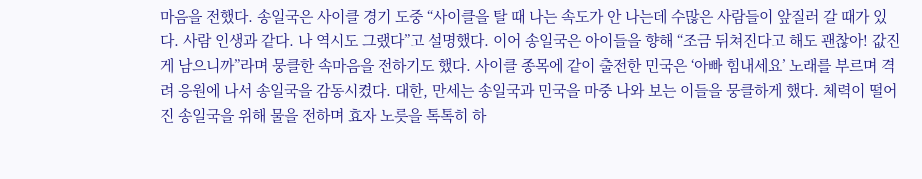마음을 전했다. 송일국은 사이클 경기 도중 “사이클을 탈 때 나는 속도가 안 나는데 수많은 사람들이 앞질러 갈 때가 있다. 사람 인생과 같다. 나 역시도 그랬다”고 설명했다. 이어 송일국은 아이들을 향해 “조금 뒤쳐진다고 해도 괜찮아! 값진 게 남으니까”라며 뭉클한 속마음을 전하기도 했다. 사이클 종목에 같이 출전한 민국은 ‘아빠 힘내세요’ 노래를 부르며 격려 응원에 나서 송일국을 감동시켰다. 대한, 만세는 송일국과 민국을 마중 나와 보는 이들을 뭉클하게 했다. 체력이 떨어진 송일국을 위해 물을 전하며 효자 노릇을 톡톡히 하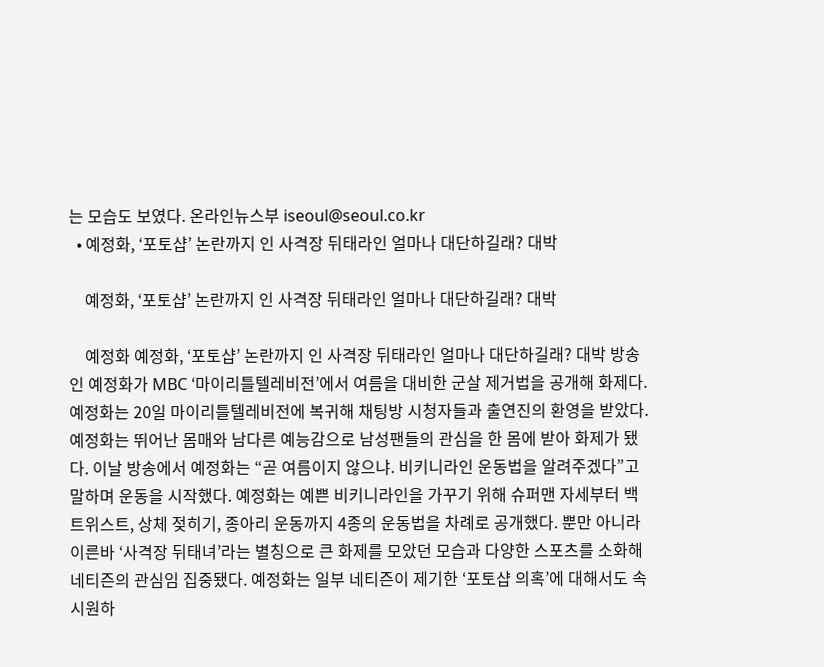는 모습도 보였다. 온라인뉴스부 iseoul@seoul.co.kr
  • 예정화, ‘포토샵’ 논란까지 인 사격장 뒤태라인 얼마나 대단하길래? 대박

    예정화, ‘포토샵’ 논란까지 인 사격장 뒤태라인 얼마나 대단하길래? 대박

    예정화 예정화, ‘포토샵’ 논란까지 인 사격장 뒤태라인 얼마나 대단하길래? 대박 방송인 예정화가 MBC ‘마이리틀텔레비전’에서 여름을 대비한 군살 제거법을 공개해 화제다. 예정화는 20일 마이리틀텔레비전에 복귀해 채팅방 시청자들과 출연진의 환영을 받았다. 예정화는 뛰어난 몸매와 남다른 예능감으로 남성팬들의 관심을 한 몸에 받아 화제가 됐다. 이날 방송에서 예정화는 “곧 여름이지 않으냐. 비키니라인 운동법을 알려주겠다”고 말하며 운동을 시작했다. 예정화는 예쁜 비키니라인을 가꾸기 위해 슈퍼맨 자세부터 백 트위스트, 상체 젖히기, 종아리 운동까지 4종의 운동법을 차례로 공개했다. 뿐만 아니라 이른바 ‘사격장 뒤태녀’라는 별칭으로 큰 화제를 모았던 모습과 다양한 스포츠를 소화해 네티즌의 관심임 집중됐다. 예정화는 일부 네티즌이 제기한 ‘포토샵 의혹’에 대해서도 속 시원하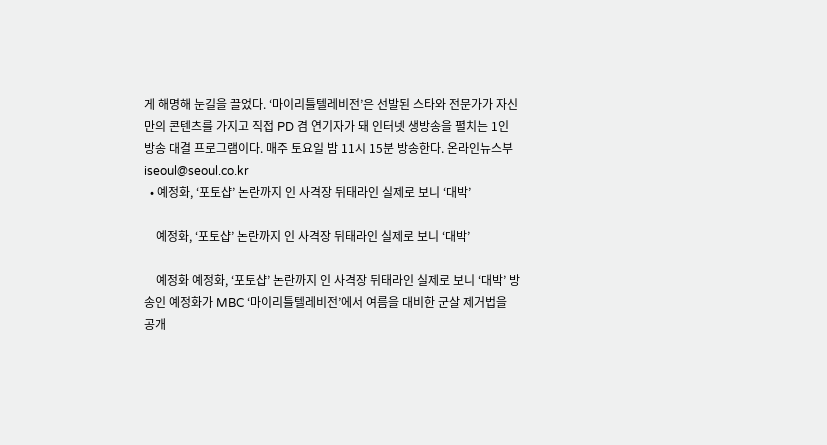게 해명해 눈길을 끌었다. ‘마이리틀텔레비전’은 선발된 스타와 전문가가 자신만의 콘텐츠를 가지고 직접 PD 겸 연기자가 돼 인터넷 생방송을 펼치는 1인 방송 대결 프로그램이다. 매주 토요일 밤 11시 15분 방송한다. 온라인뉴스부 iseoul@seoul.co.kr
  • 예정화, ‘포토샵’ 논란까지 인 사격장 뒤태라인 실제로 보니 ‘대박’

    예정화, ‘포토샵’ 논란까지 인 사격장 뒤태라인 실제로 보니 ‘대박’

    예정화 예정화, ‘포토샵’ 논란까지 인 사격장 뒤태라인 실제로 보니 ‘대박’ 방송인 예정화가 MBC ‘마이리틀텔레비전’에서 여름을 대비한 군살 제거법을 공개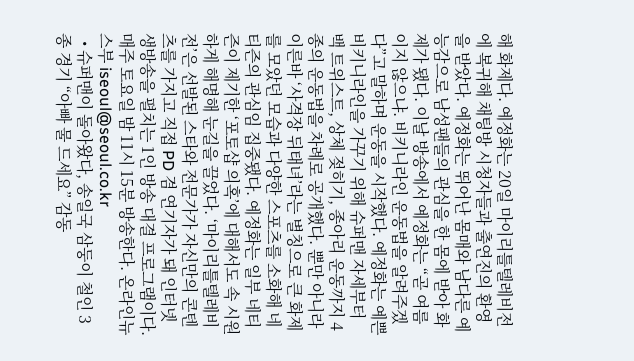해 화제다. 예정화는 20일 마이리틀텔레비전에 복귀해 채팅방 시청자들과 출연진의 환영을 받았다. 예정화는 뛰어난 몸매와 남다른 예능감으로 남성팬들의 관심을 한 몸에 받아 화제가 됐다. 이날 방송에서 예정화는 “곧 여름이지 않으냐. 비키니라인 운동법을 알려주겠다”고 말하며 운동을 시작했다. 예정화는 예쁜 비키니라인을 가꾸기 위해 슈퍼맨 자세부터 백 트위스트, 상체 젖히기, 종아리 운동까지 4종의 운동법을 차례로 공개했다. 뿐만 아니라 이른바 ‘사격장 뒤태녀’라는 별칭으로 큰 화제를 모았던 모습과 다양한 스포츠를 소화해 네티즌의 관심임 집중됐다. 예정화는 일부 네티즌이 제기한 ‘포토샵 의혹’에 대해서도 속 시원하게 해명해 눈길을 끌었다. ‘마이리틀텔레비전’은 선발된 스타와 전문가가 자신만의 콘텐츠를 가지고 직접 PD 겸 연기자가 돼 인터넷 생방송을 펼치는 1인 방송 대결 프로그램이다. 매주 토요일 밤 11시 15분 방송한다. 온라인뉴스부 iseoul@seoul.co.kr
  • 슈퍼맨이 돌아왔다, 송일국 삼둥이 철인 3종 경기 “아빠 물 드세요” 감동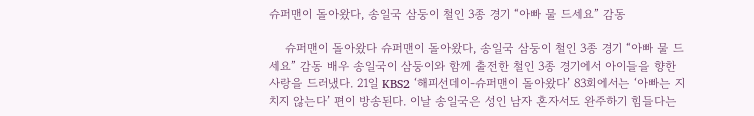슈퍼맨이 돌아왔다, 송일국 삼둥이 철인 3종 경기 “아빠 물 드세요” 감동

    슈퍼맨이 돌아왔다 슈퍼맨이 돌아왔다, 송일국 삼둥이 철인 3종 경기 “아빠 물 드세요” 감동 배우 송일국이 삼둥이와 함께 출전한 철인 3종 경기에서 아이들을 향한 사랑을 드러냈다. 21일 KBS2 ‘해피선데이-슈퍼맨이 돌아왔다’ 83회에서는 ‘아빠는 지치지 않는다’ 편이 방송된다. 이날 송일국은 성인 남자 혼자서도 완주하기 힘들다는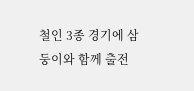철인 3종 경기에 삼둥이와 함께 출전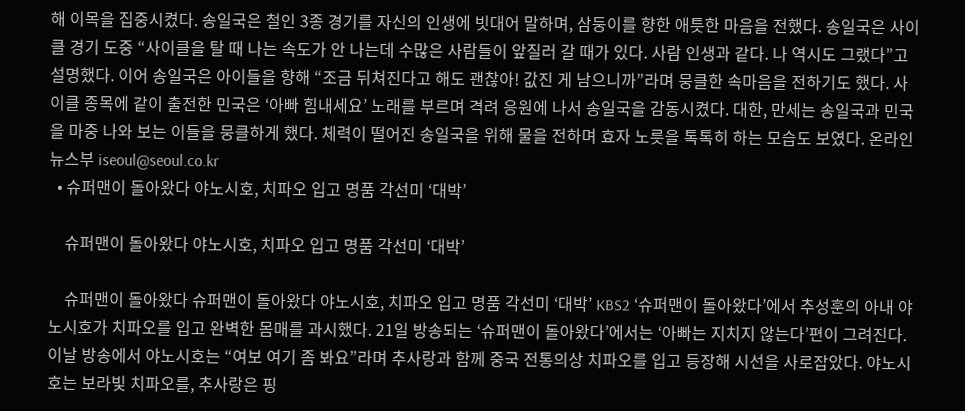해 이목을 집중시켰다. 송일국은 철인 3종 경기를 자신의 인생에 빗대어 말하며, 삼둥이를 향한 애틋한 마음을 전했다. 송일국은 사이클 경기 도중 “사이클을 탈 때 나는 속도가 안 나는데 수많은 사람들이 앞질러 갈 때가 있다. 사람 인생과 같다. 나 역시도 그랬다”고 설명했다. 이어 송일국은 아이들을 향해 “조금 뒤쳐진다고 해도 괜찮아! 값진 게 남으니까”라며 뭉클한 속마음을 전하기도 했다. 사이클 종목에 같이 출전한 민국은 ‘아빠 힘내세요’ 노래를 부르며 격려 응원에 나서 송일국을 감동시켰다. 대한, 만세는 송일국과 민국을 마중 나와 보는 이들을 뭉클하게 했다. 체력이 떨어진 송일국을 위해 물을 전하며 효자 노릇을 톡톡히 하는 모습도 보였다. 온라인뉴스부 iseoul@seoul.co.kr
  • 슈퍼맨이 돌아왔다 야노시호, 치파오 입고 명품 각선미 ‘대박’

    슈퍼맨이 돌아왔다 야노시호, 치파오 입고 명품 각선미 ‘대박’

    슈퍼맨이 돌아왔다 슈퍼맨이 돌아왔다 야노시호, 치파오 입고 명품 각선미 ‘대박’ KBS2 ‘슈퍼맨이 돌아왔다’에서 추성훈의 아내 야노시호가 치파오를 입고 완벽한 몸매를 과시했다. 21일 방송되는 ‘슈퍼맨이 돌아왔다’에서는 ‘아빠는 지치지 않는다’편이 그려진다. 이날 방송에서 야노시호는 “여보 여기 좀 봐요”라며 추사랑과 함께 중국 전통의상 치파오를 입고 등장해 시선을 사로잡았다. 야노시호는 보라빛 치파오를, 추사랑은 핑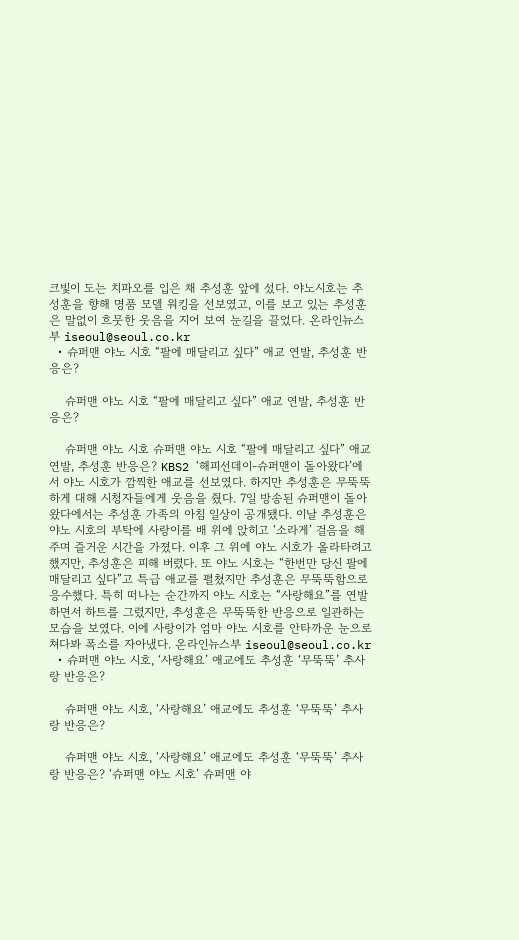크빛이 도는 치파오를 입은 채 추성훈 앞에 섰다. 야노시호는 추성훈을 향해 명품 모델 워킹을 선보였고, 이를 보고 있는 추성훈은 말없이 흐뭇한 웃음을 지어 보여 눈길을 끌었다. 온라인뉴스부 iseoul@seoul.co.kr
  • 슈퍼맨 야노 시호 “팔에 매달리고 싶다” 애교 연발, 추성훈 반응은?

    슈퍼맨 야노 시호 “팔에 매달리고 싶다” 애교 연발, 추성훈 반응은?

    슈퍼맨 야노 시호 슈퍼맨 야노 시호 “팔에 매달리고 싶다” 애교 연발, 추성훈 반응은? KBS2 ‘해피선데이-슈퍼맨이 돌아왔다’에서 야노 시호가 깜찍한 애교를 선보였다. 하지만 추성훈은 무뚝뚝하게 대해 시청자들에게 웃음을 줬다. 7일 방송된 슈퍼맨이 돌아왔다에서는 추성훈 가족의 아침 일상이 공개됐다. 이날 추성훈은 야노 시호의 부탁에 사랑이를 배 위에 앉히고 ‘소라게’ 걸음을 해주며 즐거운 시간을 가졌다. 이후 그 위에 야노 시호가 올라타려고 했지만, 추성훈은 피해 버렸다. 또 야노 시호는 “한번만 당신 팔에 매달리고 싶다”고 특급 애교를 펼쳤지만 추성훈은 무뚝뚝함으로 응수했다. 특히 떠나는 순간까지 야노 시호는 “사랑해요”를 연발하면서 하트를 그렸지만, 추성훈은 무뚝뚝한 반응으로 일관하는 모습을 보였다. 이에 사랑이가 엄마 야노 시호를 안타까운 눈으로 쳐다봐 폭소를 자아냈다. 온라인뉴스부 iseoul@seoul.co.kr
  • 슈퍼맨 야노 시호, ‘사랑해요’ 애교에도 추성훈 ‘무뚝뚝’ 추사랑 반응은?

    슈퍼맨 야노 시호, ‘사랑해요’ 애교에도 추성훈 ‘무뚝뚝’ 추사랑 반응은?

    슈퍼맨 야노 시호, ‘사랑해요’ 애교에도 추성훈 ‘무뚝뚝’ 추사랑 반응은? ‘슈퍼맨 야노 시호’ 슈퍼맨 야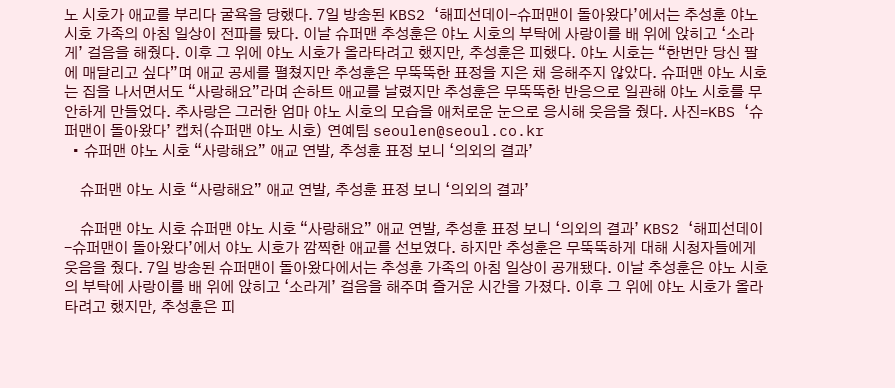노 시호가 애교를 부리다 굴욕을 당했다. 7일 방송된 KBS2 ‘해피선데이-슈퍼맨이 돌아왔다’에서는 추성훈 야노 시호 가족의 아침 일상이 전파를 탔다. 이날 슈퍼맨 추성훈은 야노 시호의 부탁에 사랑이를 배 위에 앉히고 ‘소라게’ 걸음을 해줬다. 이후 그 위에 야노 시호가 올라타려고 했지만, 추성훈은 피했다. 야노 시호는 “한번만 당신 팔에 매달리고 싶다”며 애교 공세를 펼쳤지만 추성훈은 무뚝뚝한 표정을 지은 채 응해주지 않았다. 슈퍼맨 야노 시호는 집을 나서면서도 “사랑해요”라며 손하트 애교를 날렸지만 추성훈은 무뚝뚝한 반응으로 일관해 야노 시호를 무안하게 만들었다. 추사랑은 그러한 엄마 야노 시호의 모습을 애처로운 눈으로 응시해 웃음을 줬다. 사진=KBS ‘슈퍼맨이 돌아왔다’ 캡처(슈퍼맨 야노 시호) 연예팀 seoulen@seoul.co.kr
  • 슈퍼맨 야노 시호 “사랑해요” 애교 연발, 추성훈 표정 보니 ‘의외의 결과’

    슈퍼맨 야노 시호 “사랑해요” 애교 연발, 추성훈 표정 보니 ‘의외의 결과’

    슈퍼맨 야노 시호 슈퍼맨 야노 시호 “사랑해요” 애교 연발, 추성훈 표정 보니 ‘의외의 결과’ KBS2 ‘해피선데이-슈퍼맨이 돌아왔다’에서 야노 시호가 깜찍한 애교를 선보였다. 하지만 추성훈은 무뚝뚝하게 대해 시청자들에게 웃음을 줬다. 7일 방송된 슈퍼맨이 돌아왔다에서는 추성훈 가족의 아침 일상이 공개됐다. 이날 추성훈은 야노 시호의 부탁에 사랑이를 배 위에 앉히고 ‘소라게’ 걸음을 해주며 즐거운 시간을 가졌다. 이후 그 위에 야노 시호가 올라타려고 했지만, 추성훈은 피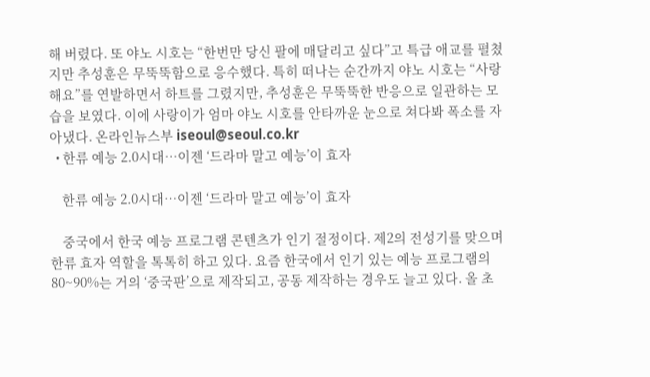해 버렸다. 또 야노 시호는 “한번만 당신 팔에 매달리고 싶다”고 특급 애교를 펼쳤지만 추성훈은 무뚝뚝함으로 응수했다. 특히 떠나는 순간까지 야노 시호는 “사랑해요”를 연발하면서 하트를 그렸지만, 추성훈은 무뚝뚝한 반응으로 일관하는 모습을 보였다. 이에 사랑이가 엄마 야노 시호를 안타까운 눈으로 쳐다봐 폭소를 자아냈다. 온라인뉴스부 iseoul@seoul.co.kr
  • 한류 예능 2.0시대…이젠 ‘드라마 말고 예능’이 효자

    한류 예능 2.0시대…이젠 ‘드라마 말고 예능’이 효자

    중국에서 한국 예능 프로그램 콘텐츠가 인기 절정이다. 제2의 전성기를 맞으며 한류 효자 역할을 톡톡히 하고 있다. 요즘 한국에서 인기 있는 예능 프로그램의 80~90%는 거의 ‘중국판’으로 제작되고, 공동 제작하는 경우도 늘고 있다. 올 초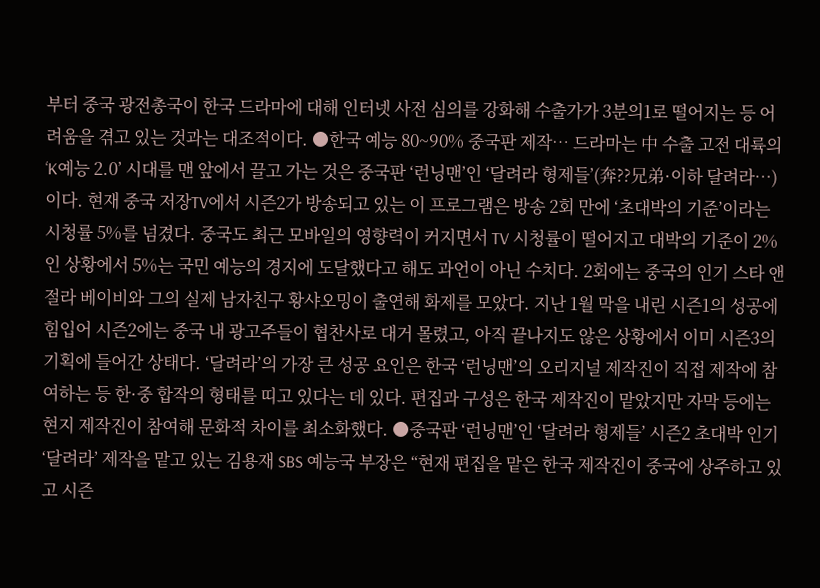부터 중국 광전총국이 한국 드라마에 대해 인터넷 사전 심의를 강화해 수출가가 3분의1로 떨어지는 등 어려움을 겪고 있는 것과는 대조적이다. ●한국 예능 80~90% 중국판 제작… 드라마는 中 수출 고전 대륙의 ‘K예능 2.0’ 시대를 맨 앞에서 끌고 가는 것은 중국판 ‘런닝맨’인 ‘달려라 형제들’(奔??兄弟·이하 달려라…)이다. 현재 중국 저장TV에서 시즌2가 방송되고 있는 이 프로그램은 방송 2회 만에 ‘초대박의 기준’이라는 시청률 5%를 넘겼다. 중국도 최근 모바일의 영향력이 커지면서 TV 시청률이 떨어지고 대박의 기준이 2%인 상황에서 5%는 국민 예능의 경지에 도달했다고 해도 과언이 아닌 수치다. 2회에는 중국의 인기 스타 앤절라 베이비와 그의 실제 남자친구 황샤오밍이 출연해 화제를 모았다. 지난 1월 막을 내린 시즌1의 성공에 힘입어 시즌2에는 중국 내 광고주들이 협찬사로 대거 몰렸고, 아직 끝나지도 않은 상황에서 이미 시즌3의 기획에 들어간 상태다. ‘달려라’의 가장 큰 성공 요인은 한국 ‘런닝맨’의 오리지널 제작진이 직접 제작에 참여하는 등 한·중 합작의 형태를 띠고 있다는 데 있다. 편집과 구성은 한국 제작진이 맡았지만 자막 등에는 현지 제작진이 참여해 문화적 차이를 최소화했다. ●중국판 ‘런닝맨’인 ‘달려라 형제들’ 시즌2 초대박 인기 ‘달려라’ 제작을 맡고 있는 김용재 SBS 예능국 부장은 “현재 편집을 맡은 한국 제작진이 중국에 상주하고 있고 시즌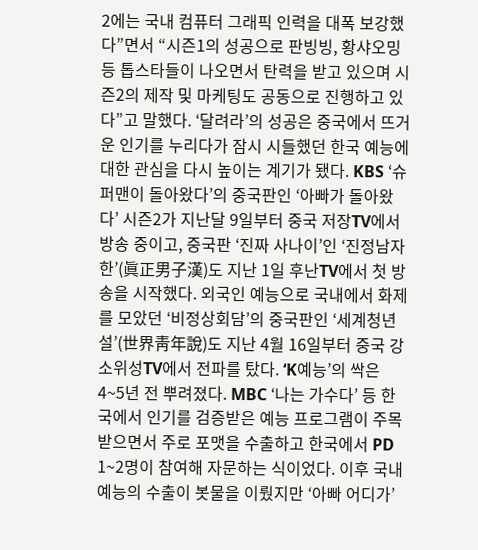2에는 국내 컴퓨터 그래픽 인력을 대폭 보강했다”면서 “시즌1의 성공으로 판빙빙, 황샤오밍 등 톱스타들이 나오면서 탄력을 받고 있으며 시즌2의 제작 및 마케팅도 공동으로 진행하고 있다”고 말했다. ‘달려라’의 성공은 중국에서 뜨거운 인기를 누리다가 잠시 시들했던 한국 예능에 대한 관심을 다시 높이는 계기가 됐다. KBS ‘슈퍼맨이 돌아왔다’의 중국판인 ‘아빠가 돌아왔다’ 시즌2가 지난달 9일부터 중국 저장TV에서 방송 중이고, 중국판 ‘진짜 사나이’인 ‘진정남자한’(眞正男子漢)도 지난 1일 후난TV에서 첫 방송을 시작했다. 외국인 예능으로 국내에서 화제를 모았던 ‘비정상회담’의 중국판인 ‘세계청년설’(世界靑年說)도 지난 4월 16일부터 중국 강소위성TV에서 전파를 탔다. ‘K예능’의 싹은 4~5년 전 뿌려졌다. MBC ‘나는 가수다’ 등 한국에서 인기를 검증받은 예능 프로그램이 주목받으면서 주로 포맷을 수출하고 한국에서 PD 1~2명이 참여해 자문하는 식이었다. 이후 국내 예능의 수출이 봇물을 이뤘지만 ‘아빠 어디가’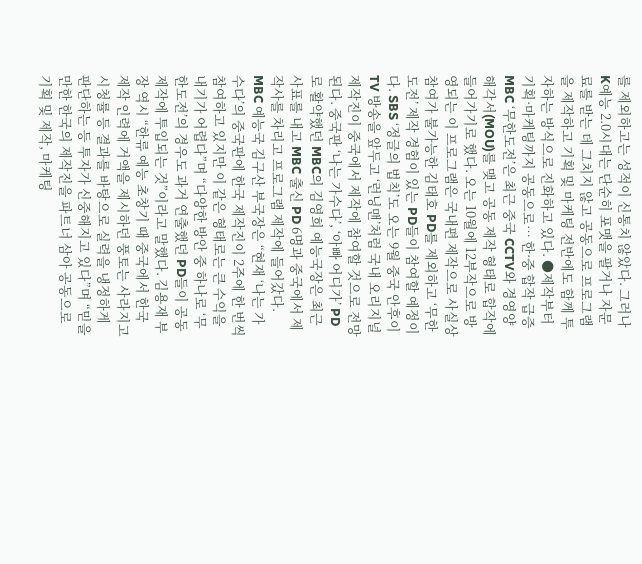를 제외하고는 성적이 신통치 않았다. 그러나 K예능 2.0시대는 단순히 포맷을 팔거나 자문료를 받는 데 그치지 않고 공동으로 프로그램을 제작하고 기획 및 마케팅 전반에도 함께 투자하는 방식으로 진화하고 있다. ●제작부터 기획·마케팅까지 공동으로… 한·중 합작 급증 MBC ‘무한도전’은 최근 중국 CCTV와 경영양해각서(MOU)를 맺고 공동 제작 형태로 합작에 들어가기로 했다. 오는 10월에 12부작으로 방영되는 이 프로그램은 국내편 제작으로 사실상 참여가 불가능한 김태호 PD를 제외하고 ‘무한도전’ 제작 경험이 있는 PD들이 참여할 예정이다. SBS ‘정글의 법칙’도 오는 9월 중국 안후이TV 방송을 앞두고 ‘런닝맨’처럼 국내 오리지널 제작진이 중국에서 제작에 참여할 것으로 전망된다. 중국판 ‘나는 가수다’, ‘아빠 어디가’ PD로 활약했던 MBC의 김영희 예능국장은 최근 사표를 내고 MBC 출신 PD 6명과 중국에서 제작사를 차리고 프로그램 제작에 들어갔다. MBC 예능국 김구산 부국장은 “현재 ‘나는 가수다’의 중국판에 한국 제작진이 2주에 한 번씩 참여하고 있지만 이 같은 형태로는 큰 수익을 내기가 어렵다”며 “다양한 방안 중 하나로 ‘무한도전’의 경우도 과거 연출했던 PD들이 공동 제작에 투입되는 것”이라고 말했다. 김용재 부장 역시 “한류 예능 초창기 때 중국에서 한국 제작 인력에 거액을 제시하던 풍토는 사라지고 시청률 등 결과를 바탕으로 실력을 냉정하게 판단하는 등 투자가 신중해지고 있다”며 “믿을 만한 한국의 제작진을 파트너 삼아 공동으로 기획 및 제작, 마케팅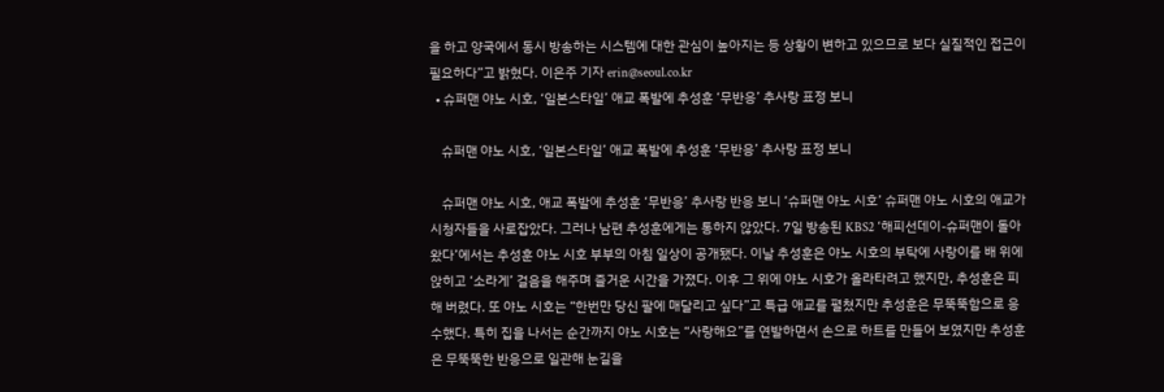을 하고 양국에서 동시 방송하는 시스템에 대한 관심이 높아지는 등 상황이 변하고 있으므로 보다 실질적인 접근이 필요하다”고 밝혔다. 이은주 기자 erin@seoul.co.kr
  • 슈퍼맨 야노 시호, ‘일본스타일’ 애교 폭발에 추성훈 ‘무반응’ 추사랑 표정 보니

    슈퍼맨 야노 시호, ‘일본스타일’ 애교 폭발에 추성훈 ‘무반응’ 추사랑 표정 보니

    슈퍼맨 야노 시호, 애교 폭발에 추성훈 ‘무반응’ 추사랑 반응 보니 ‘슈퍼맨 야노 시호’ 슈퍼맨 야노 시호의 애교가 시청자들을 사로잡았다. 그러나 남편 추성훈에게는 통하지 않았다. 7일 방송된 KBS2 ‘해피선데이-슈퍼맨이 돌아왔다’에서는 추성훈 야노 시호 부부의 아침 일상이 공개됐다. 이날 추성훈은 야노 시호의 부탁에 사랑이를 배 위에 앉히고 ‘소라게’ 걸음을 해주며 즐거운 시간을 가졌다. 이후 그 위에 야노 시호가 올라타려고 했지만, 추성훈은 피해 버렸다. 또 야노 시호는 “한번만 당신 팔에 매달리고 싶다”고 특급 애교를 펼쳤지만 추성훈은 무뚝뚝함으로 응수했다. 특히 집을 나서는 순간까지 야노 시호는 “사랑해요”를 연발하면서 손으로 하트를 만들어 보였지만 추성훈은 무뚝뚝한 반응으로 일관해 눈길을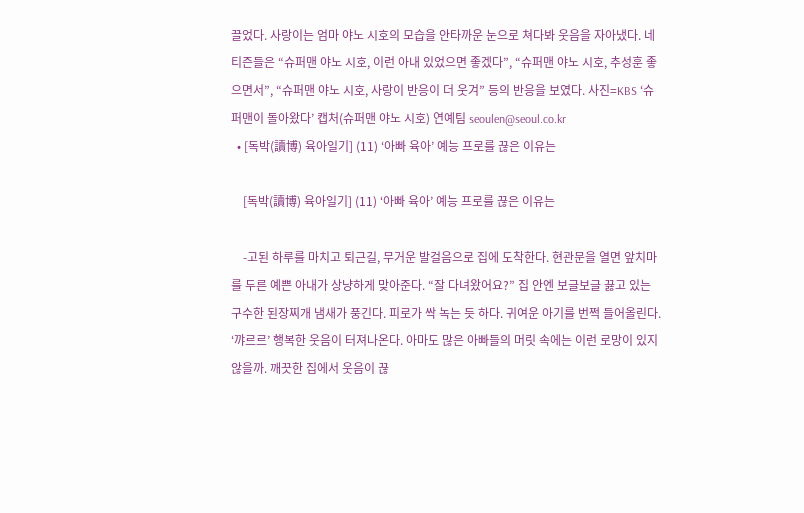끌었다. 사랑이는 엄마 야노 시호의 모습을 안타까운 눈으로 쳐다봐 웃음을 자아냈다. 네티즌들은 “슈퍼맨 야노 시호, 이런 아내 있었으면 좋겠다”, “슈퍼맨 야노 시호, 추성훈 좋으면서”, “슈퍼맨 야노 시호, 사랑이 반응이 더 웃겨” 등의 반응을 보였다. 사진=KBS ‘슈퍼맨이 돌아왔다’ 캡처(슈퍼맨 야노 시호) 연예팀 seoulen@seoul.co.kr
  • [독박(讀博) 육아일기] (11) ‘아빠 육아’ 예능 프로를 끊은 이유는

    [독박(讀博) 육아일기] (11) ‘아빠 육아’ 예능 프로를 끊은 이유는

    -고된 하루를 마치고 퇴근길, 무거운 발걸음으로 집에 도착한다. 현관문을 열면 앞치마를 두른 예쁜 아내가 상냥하게 맞아준다. “잘 다녀왔어요?” 집 안엔 보글보글 끓고 있는 구수한 된장찌개 냄새가 풍긴다. 피로가 싹 녹는 듯 하다. 귀여운 아기를 번쩍 들어올린다. ‘꺄르르’ 행복한 웃음이 터져나온다. 아마도 많은 아빠들의 머릿 속에는 이런 로망이 있지 않을까. 깨끗한 집에서 웃음이 끊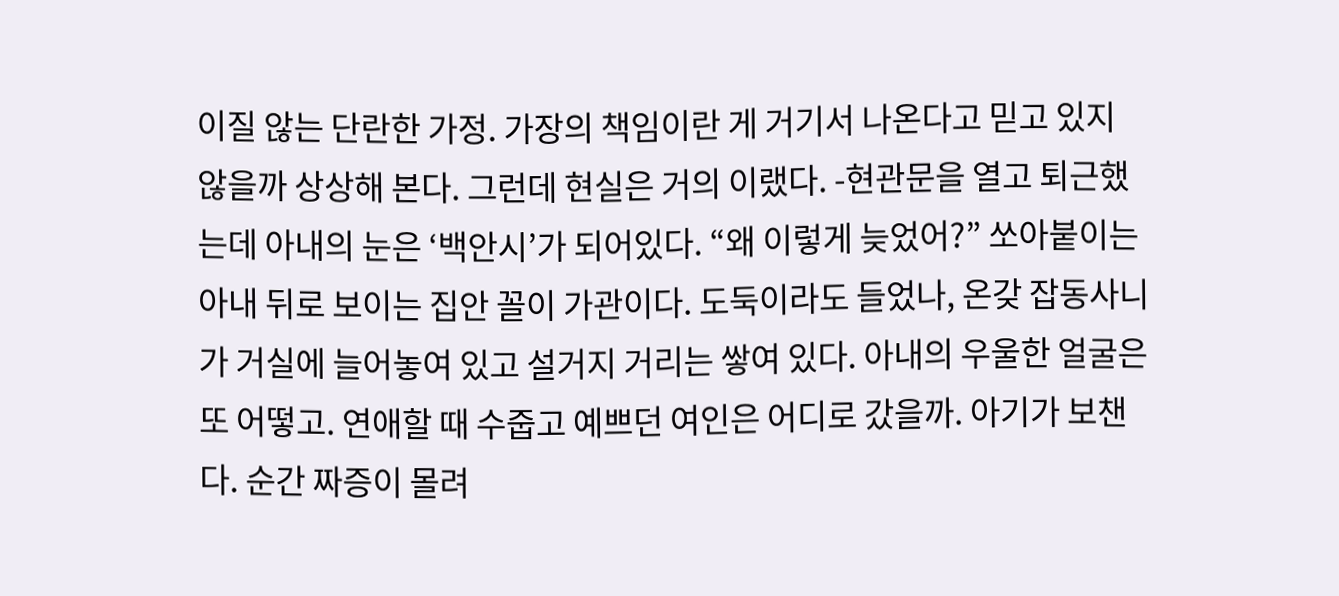이질 않는 단란한 가정. 가장의 책임이란 게 거기서 나온다고 믿고 있지 않을까 상상해 본다. 그런데 현실은 거의 이랬다. -현관문을 열고 퇴근했는데 아내의 눈은 ‘백안시’가 되어있다. “왜 이렇게 늦었어?” 쏘아붙이는 아내 뒤로 보이는 집안 꼴이 가관이다. 도둑이라도 들었나, 온갖 잡동사니가 거실에 늘어놓여 있고 설거지 거리는 쌓여 있다. 아내의 우울한 얼굴은 또 어떻고. 연애할 때 수줍고 예쁘던 여인은 어디로 갔을까. 아기가 보챈다. 순간 짜증이 몰려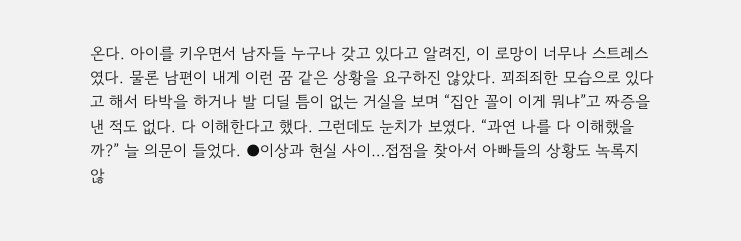온다. 아이를 키우면서 남자들 누구나 갖고 있다고 알려진, 이 로망이 너무나 스트레스였다. 물론 남편이 내게 이런 꿈 같은 상황을 요구하진 않았다. 꾀죄죄한 모습으로 있다고 해서 타박을 하거나 발 디딜 틈이 없는 거실을 보며 “집안 꼴이 이게 뭐냐”고 짜증을 낸 적도 없다. 다 이해한다고 했다. 그런데도 눈치가 보였다. “과연 나를 다 이해했을까?” 늘 의문이 들었다. ●이상과 현실 사이…접점을 찾아서 아빠들의 상황도 녹록지 않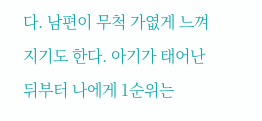다. 남편이 무척 가엾게 느껴지기도 한다. 아기가 태어난 뒤부터 나에게 1순위는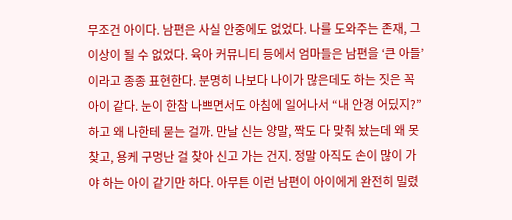무조건 아이다. 남편은 사실 안중에도 없었다. 나를 도와주는 존재, 그 이상이 될 수 없었다. 육아 커뮤니티 등에서 엄마들은 남편을 ‘큰 아들’이라고 종종 표현한다. 분명히 나보다 나이가 많은데도 하는 짓은 꼭 아이 같다. 눈이 한참 나쁘면서도 아침에 일어나서 “내 안경 어딨지?”하고 왜 나한테 묻는 걸까. 만날 신는 양말, 짝도 다 맞춰 놨는데 왜 못 찾고, 용케 구멍난 걸 찾아 신고 가는 건지. 정말 아직도 손이 많이 가야 하는 아이 같기만 하다. 아무튼 이런 남편이 아이에게 완전히 밀렸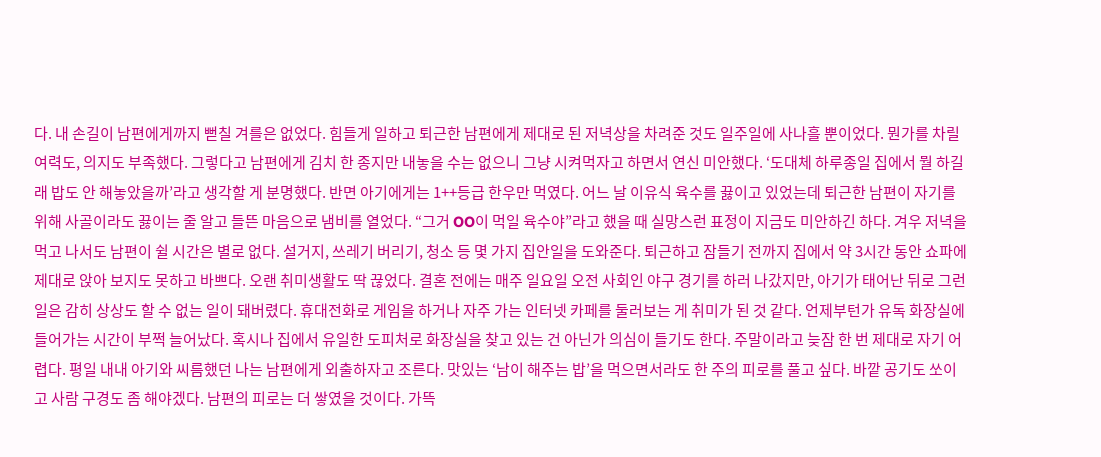다. 내 손길이 남편에게까지 뻗칠 겨를은 없었다. 힘들게 일하고 퇴근한 남편에게 제대로 된 저녁상을 차려준 것도 일주일에 사나흘 뿐이었다. 뭔가를 차릴 여력도, 의지도 부족했다. 그렇다고 남편에게 김치 한 종지만 내놓을 수는 없으니 그냥 시켜먹자고 하면서 연신 미안했다. ‘도대체 하루종일 집에서 뭘 하길래 밥도 안 해놓았을까’라고 생각할 게 분명했다. 반면 아기에게는 1++등급 한우만 먹였다. 어느 날 이유식 육수를 끓이고 있었는데 퇴근한 남편이 자기를 위해 사골이라도 끓이는 줄 알고 들뜬 마음으로 냄비를 열었다. “그거 OO이 먹일 육수야”라고 했을 때 실망스런 표정이 지금도 미안하긴 하다. 겨우 저녁을 먹고 나서도 남편이 쉴 시간은 별로 없다. 설거지, 쓰레기 버리기, 청소 등 몇 가지 집안일을 도와준다. 퇴근하고 잠들기 전까지 집에서 약 3시간 동안 쇼파에 제대로 앉아 보지도 못하고 바쁘다. 오랜 취미생활도 딱 끊었다. 결혼 전에는 매주 일요일 오전 사회인 야구 경기를 하러 나갔지만, 아기가 태어난 뒤로 그런 일은 감히 상상도 할 수 없는 일이 돼버렸다. 휴대전화로 게임을 하거나 자주 가는 인터넷 카페를 둘러보는 게 취미가 된 것 같다. 언제부턴가 유독 화장실에 들어가는 시간이 부쩍 늘어났다. 혹시나 집에서 유일한 도피처로 화장실을 찾고 있는 건 아닌가 의심이 들기도 한다. 주말이라고 늦잠 한 번 제대로 자기 어렵다. 평일 내내 아기와 씨름했던 나는 남편에게 외출하자고 조른다. 맛있는 ‘남이 해주는 밥’을 먹으면서라도 한 주의 피로를 풀고 싶다. 바깥 공기도 쏘이고 사람 구경도 좀 해야겠다. 남편의 피로는 더 쌓였을 것이다. 가뜩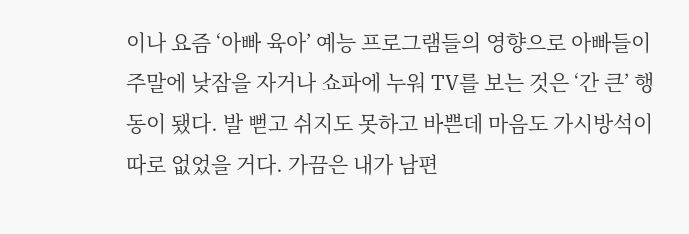이나 요즘 ‘아빠 육아’ 예능 프로그램들의 영향으로 아빠들이 주말에 낮잠을 자거나 쇼파에 누워 TV를 보는 것은 ‘간 큰’ 행동이 됐다. 발 뻗고 쉬지도 못하고 바쁜데 마음도 가시방석이 따로 없었을 거다. 가끔은 내가 남편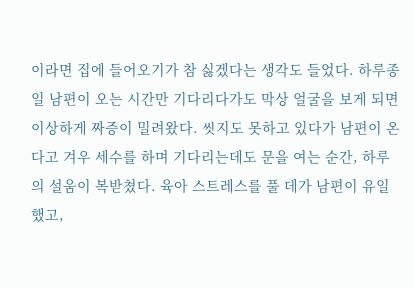이라면 집에 들어오기가 참 싫겠다는 생각도 들었다. 하루종일 남편이 오는 시간만 기다리다가도 막상 얼굴을 보게 되면 이상하게 짜증이 밀려왔다. 씻지도 못하고 있다가 남편이 온다고 겨우 세수를 하며 기다리는데도 문을 여는 순간, 하루의 설움이 복받쳤다. 육아 스트레스를 풀 데가 남편이 유일했고,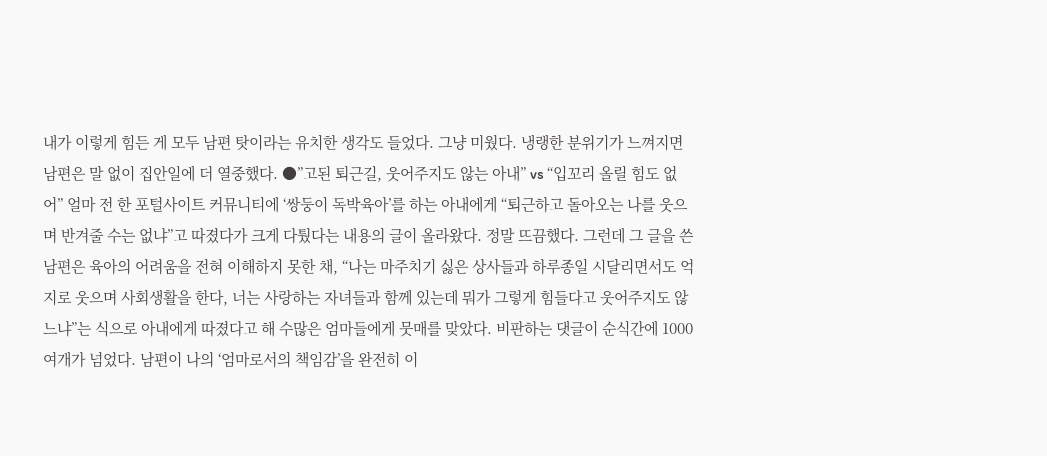내가 이렇게 힘든 게 모두 남편 탓이라는 유치한 생각도 들었다. 그냥 미웠다. 냉랭한 분위기가 느껴지면 남편은 말 없이 집안일에 더 열중했다. ●”고된 퇴근길, 웃어주지도 않는 아내” vs “입꼬리 올릴 힘도 없어” 얼마 전 한 포털사이트 커뮤니티에 ‘쌍둥이 독박육아’를 하는 아내에게 “퇴근하고 돌아오는 나를 웃으며 반겨줄 수는 없냐”고 따졌다가 크게 다퉜다는 내용의 글이 올라왔다. 정말 뜨끔했다. 그런데 그 글을 쓴 남편은 육아의 어려움을 전혀 이해하지 못한 채, “나는 마주치기 싫은 상사들과 하루종일 시달리면서도 억지로 웃으며 사회생활을 한다, 너는 사랑하는 자녀들과 함께 있는데 뭐가 그렇게 힘들다고 웃어주지도 않느냐”는 식으로 아내에게 따졌다고 해 수많은 엄마들에게 뭇매를 맞았다. 비판하는 댓글이 순식간에 1000여개가 넘었다. 남편이 나의 ‘엄마로서의 책임감’을 완전히 이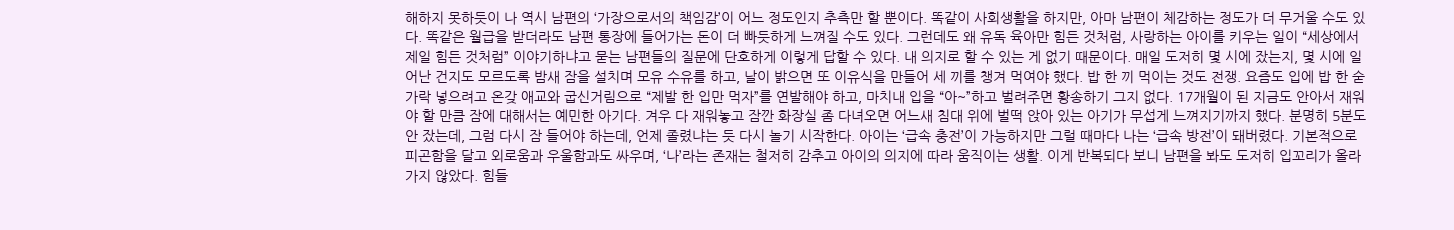해하지 못하듯이 나 역시 남편의 ‘가장으로서의 책임감’이 어느 정도인지 추측만 할 뿐이다. 똑같이 사회생활을 하지만, 아마 남편이 체감하는 정도가 더 무거울 수도 있다. 똑같은 월급을 받더라도 남편 통장에 들어가는 돈이 더 빠듯하게 느껴질 수도 있다. 그런데도 왜 유독 육아만 힘든 것처럼, 사랑하는 아이를 키우는 일이 “세상에서 제일 힘든 것처럼” 이야기하냐고 묻는 남편들의 질문에 단호하게 이렇게 답할 수 있다. 내 의지로 할 수 있는 게 없기 때문이다. 매일 도저히 몇 시에 잤는지, 몇 시에 일어난 건지도 모르도록 밤새 잠을 설치며 모유 수유를 하고, 날이 밝으면 또 이유식을 만들어 세 끼를 챙겨 먹여야 했다. 밥 한 끼 먹이는 것도 전쟁. 요즘도 입에 밥 한 숟가락 넣으려고 온갖 애교와 굽신거림으로 “제발 한 입만 먹자”를 연발해야 하고, 마치내 입을 “아~”하고 벌려주면 황송하기 그지 없다. 17개월이 된 지금도 안아서 재워야 할 만큼 잠에 대해서는 예민한 아기다. 겨우 다 재워놓고 잠깐 화장실 좀 다녀오면 어느새 침대 위에 벌떡 앉아 있는 아기가 무섭게 느껴지기까지 했다. 분명히 5분도 안 잤는데, 그럼 다시 잠 들어야 하는데, 언제 졸렸냐는 듯 다시 놀기 시작한다. 아이는 ‘급속 충전’이 가능하지만 그럴 때마다 나는 ‘급속 방전’이 돼버렸다. 기본적으로 피곤함을 달고 외로움과 우울함과도 싸우며, ‘나’라는 존재는 철저히 감추고 아이의 의지에 따라 움직이는 생활. 이게 반복되다 보니 남편을 봐도 도저히 입꼬리가 올라가지 않았다. 힘들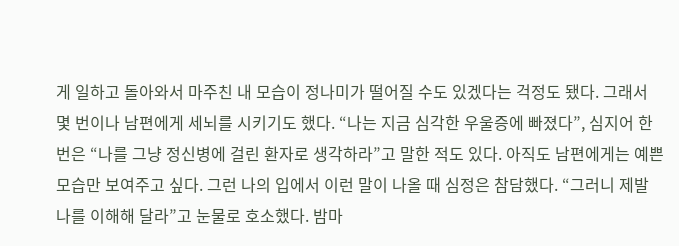게 일하고 돌아와서 마주친 내 모습이 정나미가 떨어질 수도 있겠다는 걱정도 됐다. 그래서 몇 번이나 남편에게 세뇌를 시키기도 했다. “나는 지금 심각한 우울증에 빠졌다”, 심지어 한 번은 “나를 그냥 정신병에 걸린 환자로 생각하라”고 말한 적도 있다. 아직도 남편에게는 예쁜 모습만 보여주고 싶다. 그런 나의 입에서 이런 말이 나올 때 심정은 참담했다. “그러니 제발 나를 이해해 달라”고 눈물로 호소했다. 밤마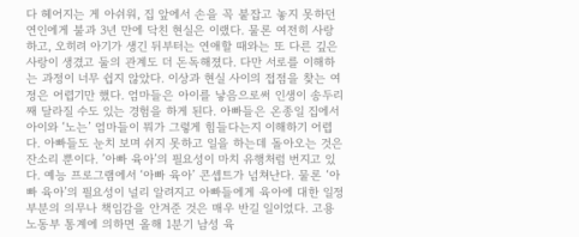다 헤어지는 게 아쉬워, 집 앞에서 손을 꼭 붙잡고 놓지 못하던 연인에게 불과 3년 만에 닥친 현실은 이랬다. 물론 여전히 사랑하고, 오히려 아기가 생긴 뒤부터는 연애할 때와는 또 다른 깊은 사랑이 생겼고 둘의 관계도 더 돈독해졌다. 다만 서로를 이해하는 과정이 너무 쉽지 않았다. 이상과 현실 사이의 접점을 찾는 여정은 어렵기만 했다. 엄마들은 아이를 낳음으로써 인생이 송두리째 달라질 수도 있는 경험을 하게 된다. 아빠들은 온종일 집에서 아이와 ‘노는’ 엄마들이 뭐가 그렇게 힘들다는지 이해하기 어렵다. 아빠들도 눈치 보며 쉬지 못하고 일을 하는데 돌아오는 것은 잔소리 뿐이다. ’아빠 육아’의 필요성이 마치 유행처럼 번지고 있다. 예능 프로그램에서 ‘아빠 육아’ 콘셉트가 넘쳐난다. 물론 ‘아빠 육아’의 필요성이 널리 알려지고 아빠들에게 육아에 대한 일정 부분의 의무나 책임감을 안겨준 것은 매우 반길 일이었다. 고용노동부 통계에 의하면 올해 1분기 남성 육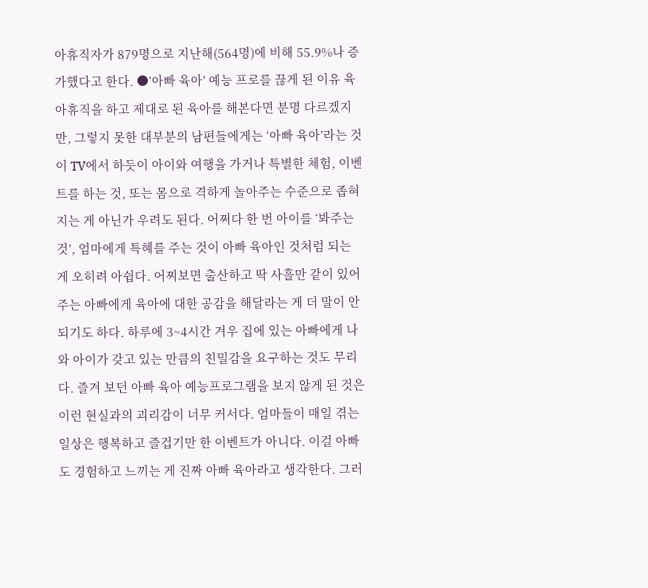아휴직자가 879명으로 지난해(564명)에 비해 55.9%나 증가했다고 한다. ●’아빠 육아’ 예능 프로를 끊게 된 이유 육아휴직을 하고 제대로 된 육아를 해본다면 분명 다르겠지만, 그렇지 못한 대부분의 남편들에게는 ‘아빠 육아’라는 것이 TV에서 하듯이 아이와 여행을 가거나 특별한 체험, 이벤트를 하는 것, 또는 몸으로 격하게 놀아주는 수준으로 좁혀지는 게 아닌가 우려도 된다. 어쩌다 한 번 아이를 ‘봐주는 것’, 엄마에게 특혜를 주는 것이 아빠 육아인 것처럼 되는 게 오히려 아쉽다. 어찌보면 출산하고 딱 사흘만 같이 있어주는 아빠에게 육아에 대한 공감을 해달라는 게 더 말이 안 되기도 하다. 하루에 3~4시간 겨우 집에 있는 아빠에게 나와 아이가 갖고 있는 만큼의 친밀감을 요구하는 것도 무리다. 즐겨 보던 아빠 육아 예능프로그램을 보지 않게 된 것은 이런 현실과의 괴리감이 너무 커서다. 엄마들이 매일 겪는 일상은 행복하고 즐겁기만 한 이벤트가 아니다. 이걸 아빠도 경험하고 느끼는 게 진짜 아빠 육아라고 생각한다. 그러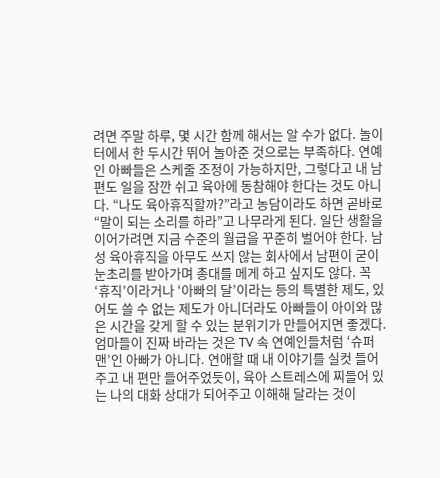려면 주말 하루, 몇 시간 함께 해서는 알 수가 없다. 놀이터에서 한 두시간 뛰어 놀아준 것으로는 부족하다. 연예인 아빠들은 스케줄 조정이 가능하지만, 그렇다고 내 남편도 일을 잠깐 쉬고 육아에 동참해야 한다는 것도 아니다. “나도 육아휴직할까?”라고 농담이라도 하면 곧바로 “말이 되는 소리를 하라”고 나무라게 된다. 일단 생활을 이어가려면 지금 수준의 월급을 꾸준히 벌어야 한다. 남성 육아휴직을 아무도 쓰지 않는 회사에서 남편이 굳이 눈초리를 받아가며 총대를 메게 하고 싶지도 않다. 꼭 ‘휴직’이라거나 ‘아빠의 달’이라는 등의 특별한 제도, 있어도 쓸 수 없는 제도가 아니더라도 아빠들이 아이와 많은 시간을 갖게 할 수 있는 분위기가 만들어지면 좋겠다. 엄마들이 진짜 바라는 것은 TV 속 연예인들처럼 ‘슈퍼맨’인 아빠가 아니다. 연애할 때 내 이야기를 실컷 들어주고 내 편만 들어주었듯이, 육아 스트레스에 찌들어 있는 나의 대화 상대가 되어주고 이해해 달라는 것이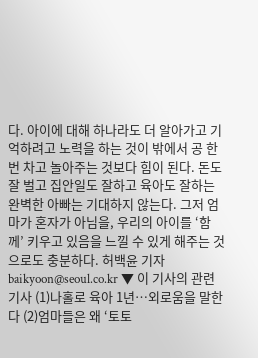다. 아이에 대해 하나라도 더 알아가고 기억하려고 노력을 하는 것이 밖에서 공 한 번 차고 놀아주는 것보다 힘이 된다. 돈도 잘 벌고 집안일도 잘하고 육아도 잘하는 완벽한 아빠는 기대하지 않는다. 그저 엄마가 혼자가 아님을, 우리의 아이를 ‘함께’ 키우고 있음을 느낄 수 있게 해주는 것으로도 충분하다. 허백윤 기자 baikyoon@seoul.co.kr ▼ 이 기사의 관련기사 (1)나홀로 육아 1년…외로움을 말한다 (2)엄마들은 왜 ‘토토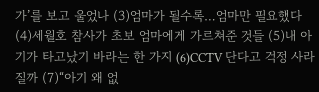가’를 보고 울었나 (3)엄마가 될수록…엄마만 필요했다 (4)세월호 참사가 초보 엄마에게 가르쳐준 것들 (5)내 아기가 타고났기 바라는 한 가지 (6)CCTV 단다고 걱정 사라질까 (7)“아기 왜 없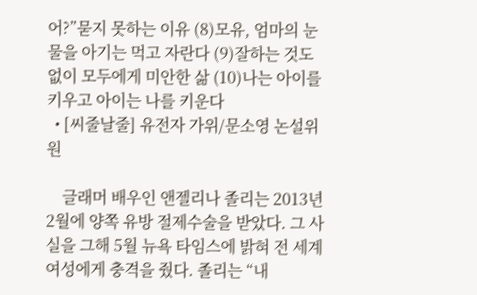어?”묻지 못하는 이유 (8)모유, 엄마의 눈물을 아기는 먹고 자란다 (9)잘하는 것도 없이 모두에게 미안한 삶 (10)나는 아이를 키우고 아이는 나를 키운다
  • [씨줄날줄] 유전자 가위/문소영 논설위원

    글래머 배우인 앤젤리나 졸리는 2013년 2월에 양쪽 유방 절제수술을 받았다. 그 사실을 그해 5월 뉴욕 타임스에 밝혀 전 세계 여성에게 충격을 줬다. 졸리는 “내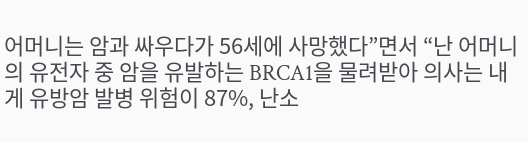어머니는 암과 싸우다가 56세에 사망했다”면서 “난 어머니의 유전자 중 암을 유발하는 BRCA1을 물려받아 의사는 내게 유방암 발병 위험이 87%, 난소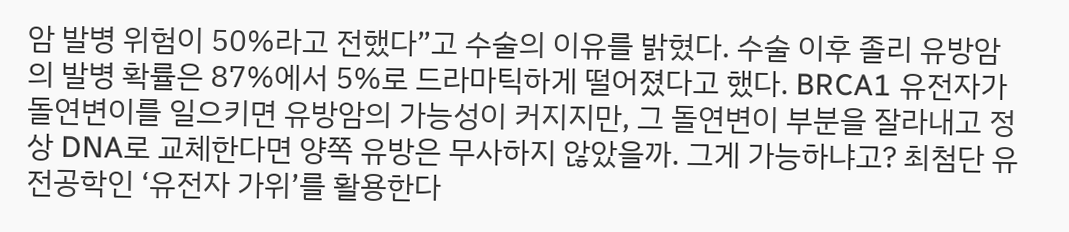암 발병 위험이 50%라고 전했다”고 수술의 이유를 밝혔다. 수술 이후 졸리 유방암의 발병 확률은 87%에서 5%로 드라마틱하게 떨어졌다고 했다. BRCA1 유전자가 돌연변이를 일으키면 유방암의 가능성이 커지지만, 그 돌연변이 부분을 잘라내고 정상 DNA로 교체한다면 양쪽 유방은 무사하지 않았을까. 그게 가능하냐고? 최첨단 유전공학인 ‘유전자 가위’를 활용한다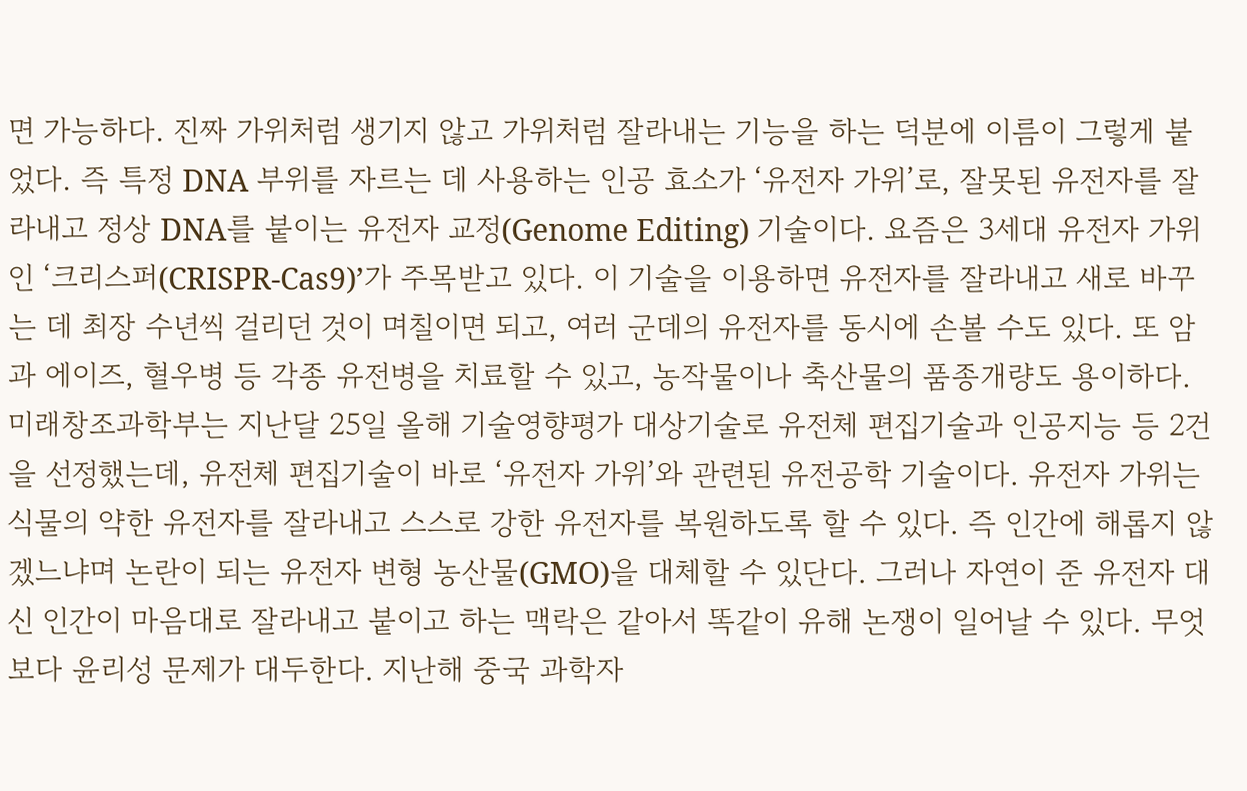면 가능하다. 진짜 가위처럼 생기지 않고 가위처럼 잘라내는 기능을 하는 덕분에 이름이 그렇게 붙었다. 즉 특정 DNA 부위를 자르는 데 사용하는 인공 효소가 ‘유전자 가위’로, 잘못된 유전자를 잘라내고 정상 DNA를 붙이는 유전자 교정(Genome Editing) 기술이다. 요즘은 3세대 유전자 가위인 ‘크리스퍼(CRISPR-Cas9)’가 주목받고 있다. 이 기술을 이용하면 유전자를 잘라내고 새로 바꾸는 데 최장 수년씩 걸리던 것이 며칠이면 되고, 여러 군데의 유전자를 동시에 손볼 수도 있다. 또 암과 에이즈, 혈우병 등 각종 유전병을 치료할 수 있고, 농작물이나 축산물의 품종개량도 용이하다. 미래창조과학부는 지난달 25일 올해 기술영향평가 대상기술로 유전체 편집기술과 인공지능 등 2건을 선정했는데, 유전체 편집기술이 바로 ‘유전자 가위’와 관련된 유전공학 기술이다. 유전자 가위는 식물의 약한 유전자를 잘라내고 스스로 강한 유전자를 복원하도록 할 수 있다. 즉 인간에 해롭지 않겠느냐며 논란이 되는 유전자 변형 농산물(GMO)을 대체할 수 있단다. 그러나 자연이 준 유전자 대신 인간이 마음대로 잘라내고 붙이고 하는 맥락은 같아서 똑같이 유해 논쟁이 일어날 수 있다. 무엇보다 윤리성 문제가 대두한다. 지난해 중국 과학자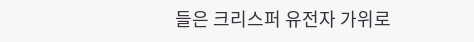들은 크리스퍼 유전자 가위로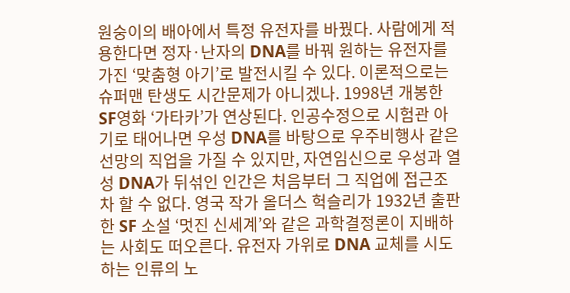원숭이의 배아에서 특정 유전자를 바꿨다. 사람에게 적용한다면 정자·난자의 DNA를 바꿔 원하는 유전자를 가진 ‘맞춤형 아기’로 발전시킬 수 있다. 이론적으로는 슈퍼맨 탄생도 시간문제가 아니겠나. 1998년 개봉한 SF영화 ‘가타카’가 연상된다. 인공수정으로 시험관 아기로 태어나면 우성 DNA를 바탕으로 우주비행사 같은 선망의 직업을 가질 수 있지만, 자연임신으로 우성과 열성 DNA가 뒤섞인 인간은 처음부터 그 직업에 접근조차 할 수 없다. 영국 작가 올더스 헉슬리가 1932년 출판한 SF 소설 ‘멋진 신세계’와 같은 과학결정론이 지배하는 사회도 떠오른다. 유전자 가위로 DNA 교체를 시도하는 인류의 노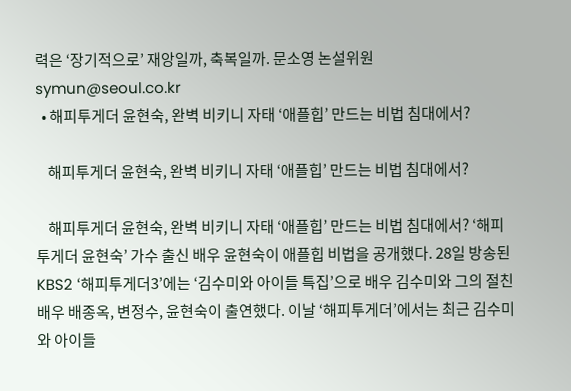력은 ‘장기적으로’ 재앙일까, 축복일까. 문소영 논설위원 symun@seoul.co.kr
  • 해피투게더 윤현숙, 완벽 비키니 자태 ‘애플힙’ 만드는 비법 침대에서?

    해피투게더 윤현숙, 완벽 비키니 자태 ‘애플힙’ 만드는 비법 침대에서?

    해피투게더 윤현숙, 완벽 비키니 자태 ‘애플힙’ 만드는 비법 침대에서? ‘해피투게더 윤현숙’ 가수 출신 배우 윤현숙이 애플힙 비법을 공개했다. 28일 방송된 KBS2 ‘해피투게더3’에는 ‘김수미와 아이들 특집’으로 배우 김수미와 그의 절친 배우 배종옥, 변정수, 윤현숙이 출연했다. 이날 ‘해피투게더’에서는 최근 김수미와 아이들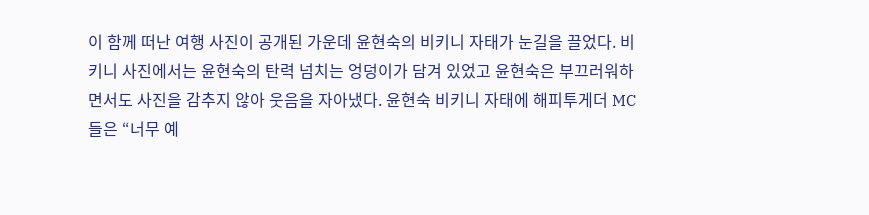이 함께 떠난 여행 사진이 공개된 가운데 윤현숙의 비키니 자태가 눈길을 끌었다. 비키니 사진에서는 윤현숙의 탄력 넘치는 엉덩이가 담겨 있었고 윤현숙은 부끄러워하면서도 사진을 감추지 않아 웃음을 자아냈다. 윤현숙 비키니 자태에 해피투게더 MC들은 “너무 예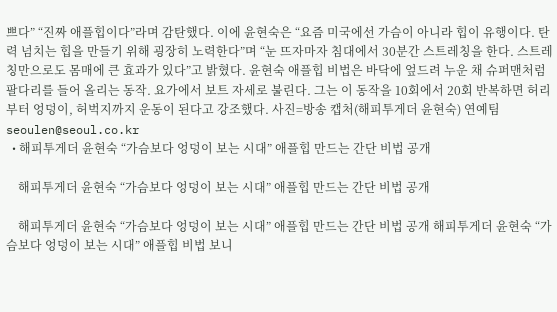쁘다” “진짜 애플힙이다”라며 감탄했다. 이에 윤현숙은 “요즘 미국에선 가슴이 아니라 힙이 유행이다. 탄력 넘치는 힙을 만들기 위해 굉장히 노력한다”며 “눈 뜨자마자 침대에서 30분간 스트레칭을 한다. 스트레칭만으로도 몸매에 큰 효과가 있다”고 밝혔다. 윤현숙 애플힙 비법은 바닥에 엎드려 누운 채 슈퍼맨처럼 팔다리를 들어 올리는 동작. 요가에서 보트 자세로 불린다. 그는 이 동작을 10회에서 20회 반복하면 허리부터 엉덩이, 허벅지까지 운동이 된다고 강조했다. 사진=방송 캡처(해피투게더 윤현숙) 연예팀 seoulen@seoul.co.kr
  • 해피투게더 윤현숙 “가슴보다 엉덩이 보는 시대” 애플힙 만드는 간단 비법 공개

    해피투게더 윤현숙 “가슴보다 엉덩이 보는 시대” 애플힙 만드는 간단 비법 공개

    해피투게더 윤현숙 “가슴보다 엉덩이 보는 시대” 애플힙 만드는 간단 비법 공개 해피투게더 윤현숙 “가슴보다 엉덩이 보는 시대” 애플힙 비법 보니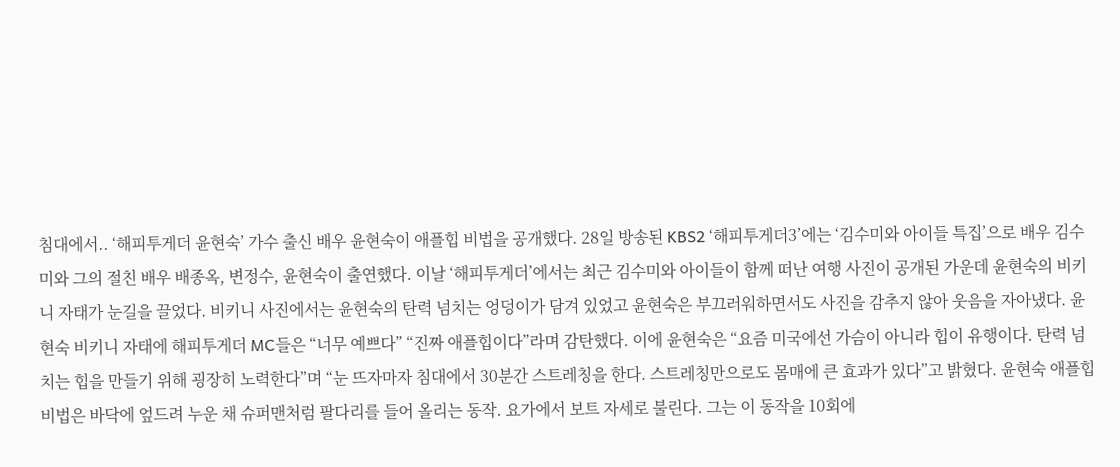침대에서.. ‘해피투게더 윤현숙’ 가수 출신 배우 윤현숙이 애플힙 비법을 공개했다. 28일 방송된 KBS2 ‘해피투게더3’에는 ‘김수미와 아이들 특집’으로 배우 김수미와 그의 절친 배우 배종옥, 변정수, 윤현숙이 출연했다. 이날 ‘해피투게더’에서는 최근 김수미와 아이들이 함께 떠난 여행 사진이 공개된 가운데 윤현숙의 비키니 자태가 눈길을 끌었다. 비키니 사진에서는 윤현숙의 탄력 넘치는 엉덩이가 담겨 있었고 윤현숙은 부끄러워하면서도 사진을 감추지 않아 웃음을 자아냈다. 윤현숙 비키니 자태에 해피투게더 MC들은 “너무 예쁘다” “진짜 애플힙이다”라며 감탄했다. 이에 윤현숙은 “요즘 미국에선 가슴이 아니라 힙이 유행이다. 탄력 넘치는 힙을 만들기 위해 굉장히 노력한다”며 “눈 뜨자마자 침대에서 30분간 스트레칭을 한다. 스트레칭만으로도 몸매에 큰 효과가 있다”고 밝혔다. 윤현숙 애플힙 비법은 바닥에 엎드려 누운 채 슈퍼맨처럼 팔다리를 들어 올리는 동작. 요가에서 보트 자세로 불린다. 그는 이 동작을 10회에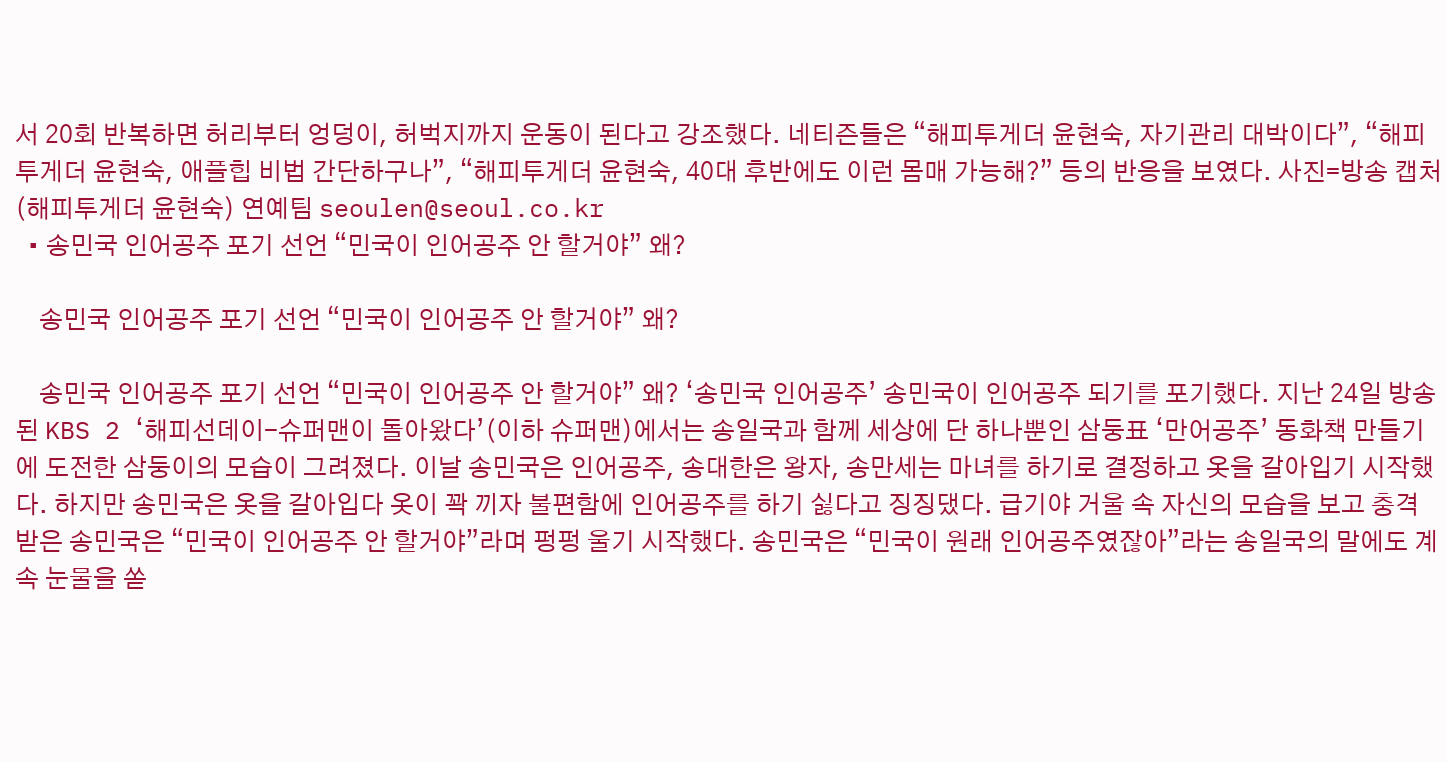서 20회 반복하면 허리부터 엉덩이, 허벅지까지 운동이 된다고 강조했다. 네티즌들은 “해피투게더 윤현숙, 자기관리 대박이다”, “해피투게더 윤현숙, 애플힙 비법 간단하구나”, “해피투게더 윤현숙, 40대 후반에도 이런 몸매 가능해?” 등의 반응을 보였다. 사진=방송 캡처(해피투게더 윤현숙) 연예팀 seoulen@seoul.co.kr
  • 송민국 인어공주 포기 선언 “민국이 인어공주 안 할거야” 왜?

    송민국 인어공주 포기 선언 “민국이 인어공주 안 할거야” 왜?

    송민국 인어공주 포기 선언 “민국이 인어공주 안 할거야” 왜? ‘송민국 인어공주’ 송민국이 인어공주 되기를 포기했다. 지난 24일 방송된 KBS 2 ‘해피선데이-슈퍼맨이 돌아왔다’(이하 슈퍼맨)에서는 송일국과 함께 세상에 단 하나뿐인 삼둥표 ‘만어공주’ 동화책 만들기에 도전한 삼둥이의 모습이 그려졌다. 이날 송민국은 인어공주, 송대한은 왕자, 송만세는 마녀를 하기로 결정하고 옷을 갈아입기 시작했다. 하지만 송민국은 옷을 갈아입다 옷이 꽉 끼자 불편함에 인어공주를 하기 싫다고 징징댔다. 급기야 거울 속 자신의 모습을 보고 충격받은 송민국은 “민국이 인어공주 안 할거야”라며 펑펑 울기 시작했다. 송민국은 “민국이 원래 인어공주였잖아”라는 송일국의 말에도 계속 눈물을 쏟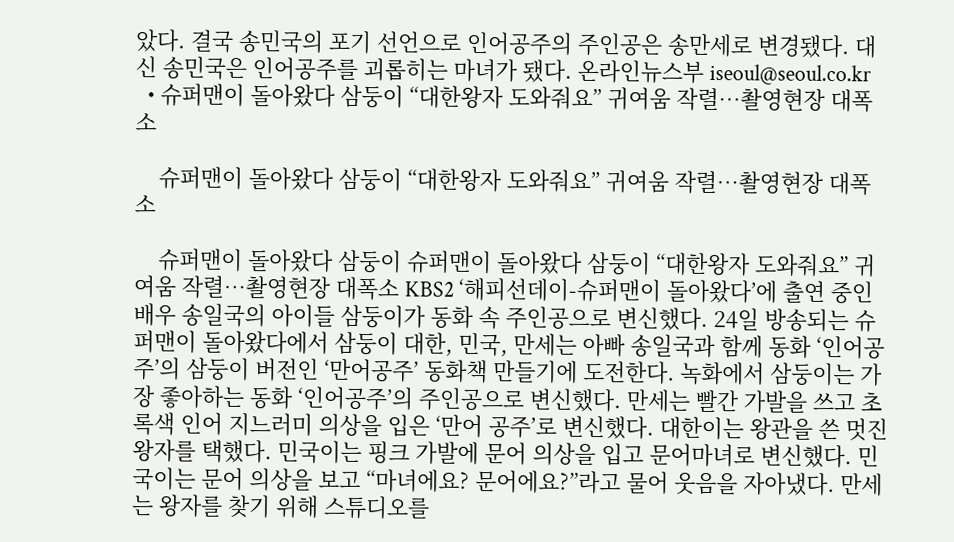았다. 결국 송민국의 포기 선언으로 인어공주의 주인공은 송만세로 변경됐다. 대신 송민국은 인어공주를 괴롭히는 마녀가 됐다. 온라인뉴스부 iseoul@seoul.co.kr
  • 슈퍼맨이 돌아왔다 삼둥이 “대한왕자 도와줘요” 귀여움 작렬…촬영현장 대폭소

    슈퍼맨이 돌아왔다 삼둥이 “대한왕자 도와줘요” 귀여움 작렬…촬영현장 대폭소

    슈퍼맨이 돌아왔다 삼둥이 슈퍼맨이 돌아왔다 삼둥이 “대한왕자 도와줘요” 귀여움 작렬…촬영현장 대폭소 KBS2 ‘해피선데이-슈퍼맨이 돌아왔다’에 출연 중인 배우 송일국의 아이들 삼둥이가 동화 속 주인공으로 변신했다. 24일 방송되는 슈퍼맨이 돌아왔다에서 삼둥이 대한, 민국, 만세는 아빠 송일국과 함께 동화 ‘인어공주’의 삼둥이 버전인 ‘만어공주’ 동화책 만들기에 도전한다. 녹화에서 삼둥이는 가장 좋아하는 동화 ‘인어공주’의 주인공으로 변신했다. 만세는 빨간 가발을 쓰고 초록색 인어 지느러미 의상을 입은 ‘만어 공주’로 변신했다. 대한이는 왕관을 쓴 멋진 왕자를 택했다. 민국이는 핑크 가발에 문어 의상을 입고 문어마녀로 변신했다. 민국이는 문어 의상을 보고 “마녀에요? 문어에요?”라고 물어 웃음을 자아냈다. 만세는 왕자를 찾기 위해 스튜디오를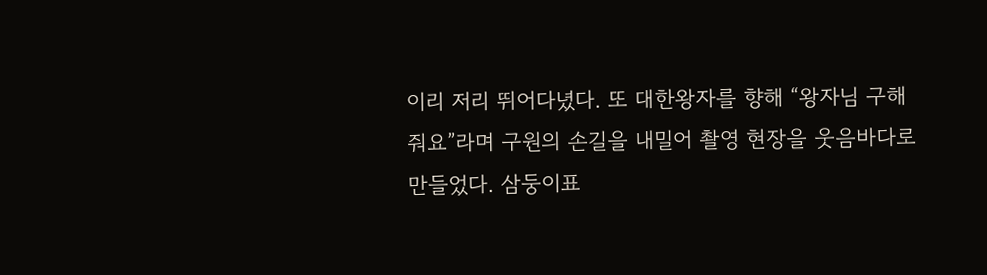이리 저리 뛰어다녔다. 또 대한왕자를 향해 “왕자님 구해줘요”라며 구원의 손길을 내밀어 촬영 현장을 웃음바다로 만들었다. 삼둥이표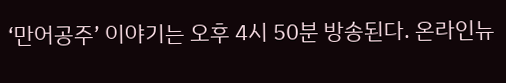‘만어공주’ 이야기는 오후 4시 50분 방송된다. 온라인뉴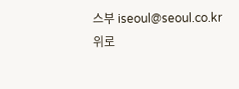스부 iseoul@seoul.co.kr
위로